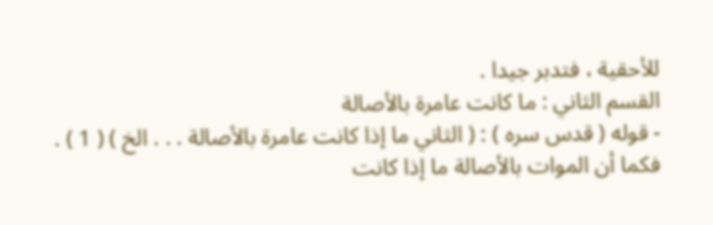للأحقية ، فتدبر جيدا .
القسم الثاني : ما كانت عامرة بالأصالة
- قوله ( قدس سره ) : ( الثاني ما إذا كانت عامرة بالأصالة . . . الخ ) ( 1 ) .
فكما أن الموات بالأصالة ما إذا كانت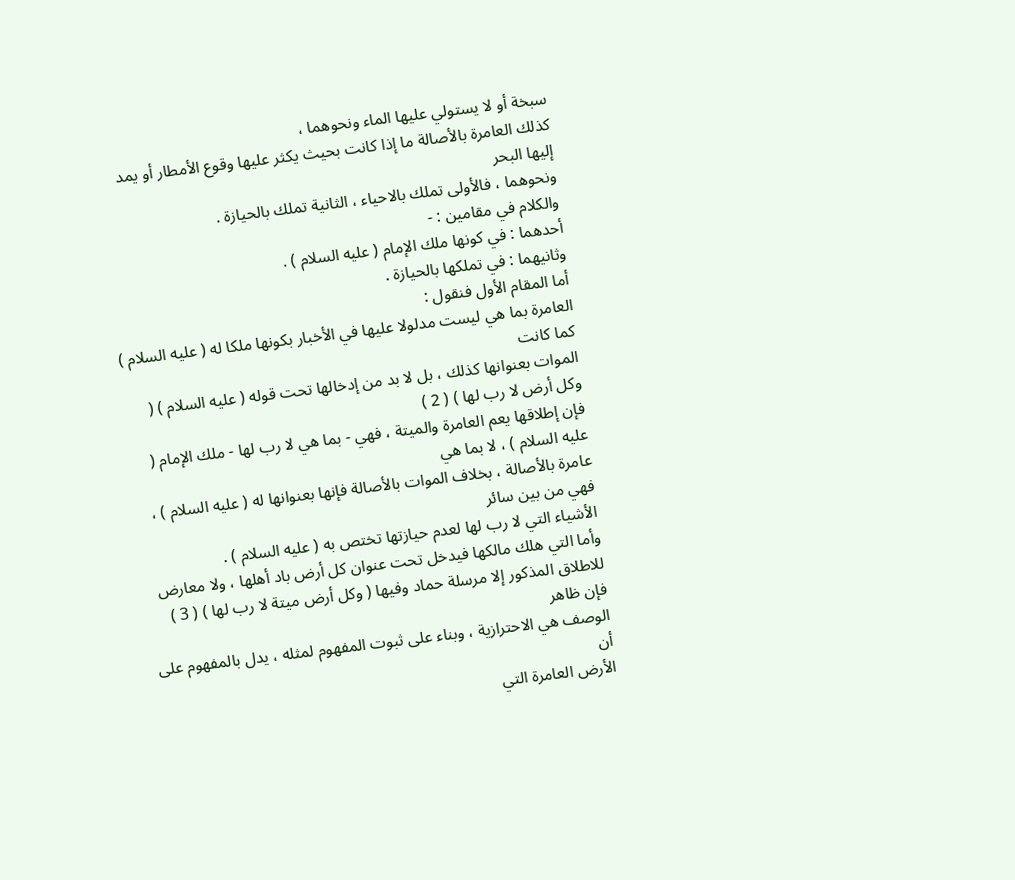سبخة أو لا يستولي عليها الماء ونحوهما ،
كذلك العامرة بالأصالة ما إذا كانت بحيث يكثر عليها وقوع الأمطار أو يمد إليها البحر
ونحوهما ، فالأولى تملك بالاحياء ، الثانية تملك بالحيازة .
والكلام في مقامين : -
أحدهما : في كونها ملك الإمام ( عليه السلام ) .
وثانيهما : في تملكها بالحيازة .
أما المقام الأول فنقول :
العامرة بما هي ليست مدلولا عليها في الأخبار بكونها ملكا له ( عليه السلام ) كما كانت
الموات بعنوانها كذلك ، بل لا بد من إدخالها تحت قوله ( عليه السلام ) ( وكل أرض لا رب لها ) ( 2 )
فإن إطلاقها يعم العامرة والميتة ، فهي - بما هي لا رب لها - ملك الإمام ( عليه السلام ) ، لا بما هي
عامرة بالأصالة ، بخلاف الموات بالأصالة فإنها بعنوانها له ( عليه السلام ) ، فهي من بين سائر
الأشياء التي لا رب لها لعدم حيازتها تختص به ( عليه السلام ) .
وأما التي هلك مالكها فيدخل تحت عنوان كل أرض باد أهلها ، ولا معارض
للاطلاق المذكور إلا مرسلة حماد وفيها ( وكل أرض ميتة لا رب لها ) ( 3 ) فإن ظاهر
الوصف هي الاحترازية ، وبناء على ثبوت المفهوم لمثله ، يدل بالمفهوم على أن
الأرض العامرة التي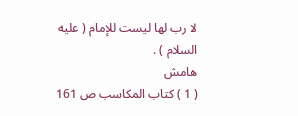لا رب لها ليست للإمام ( عليه السلام ) .
هامش
( 1 ) كتاب المكاسب ص 161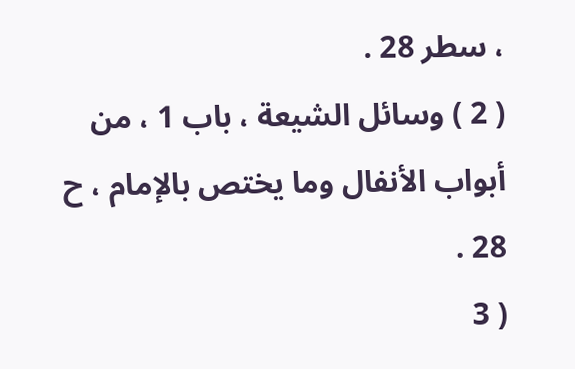، سطر 28 .
( 2 ) وسائل الشيعة ، باب 1 ، من أبواب الأنفال وما يختص بالإمام ، ح 28 .
( 3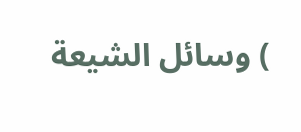) وسائل الشيعة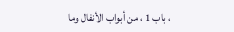، باب 1 ، من أبواب الأنفال وما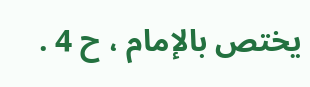يختص بالإمام ، ح 4 .